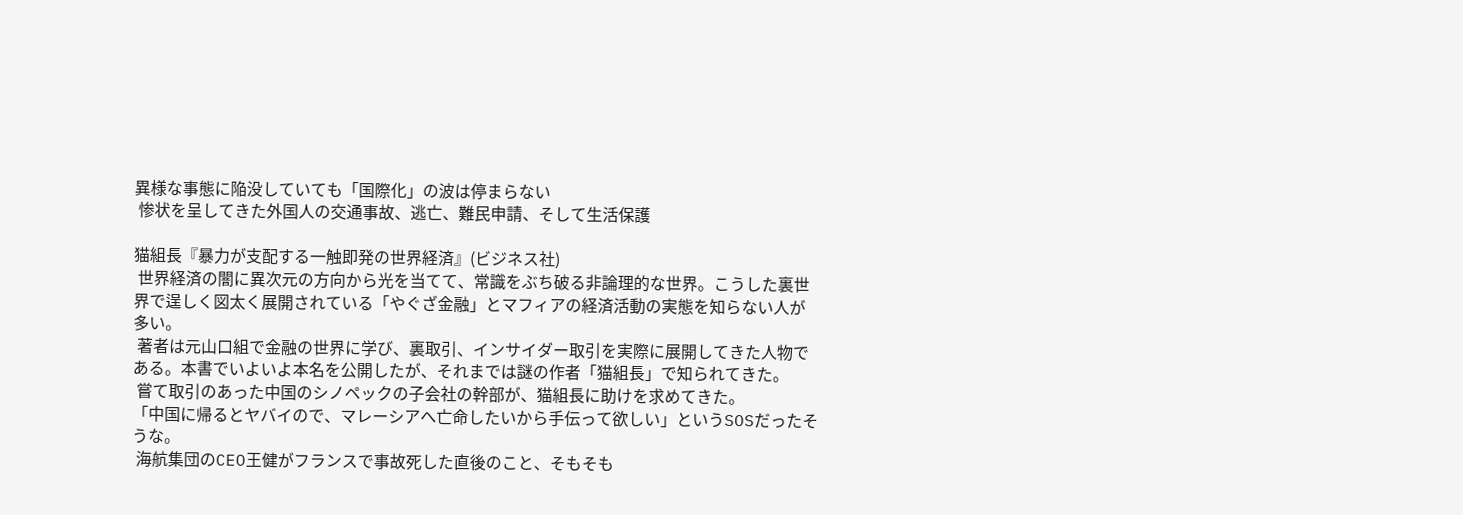異様な事態に陥没していても「国際化」の波は停まらない
 惨状を呈してきた外国人の交通事故、逃亡、難民申請、そして生活保護

猫組長『暴力が支配する一触即発の世界経済』(ビジネス社)
 世界経済の闇に異次元の方向から光を当てて、常識をぶち破る非論理的な世界。こうした裏世界で逞しく図太く展開されている「やぐざ金融」とマフィアの経済活動の実態を知らない人が多い。
 著者は元山口組で金融の世界に学び、裏取引、インサイダー取引を実際に展開してきた人物である。本書でいよいよ本名を公開したが、それまでは謎の作者「猫組長」で知られてきた。
 嘗て取引のあった中国のシノペックの子会社の幹部が、猫組長に助けを求めてきた。
「中国に帰るとヤバイので、マレーシアへ亡命したいから手伝って欲しい」というSOSだったそうな。
 海航集団のCEO王健がフランスで事故死した直後のこと、そもそも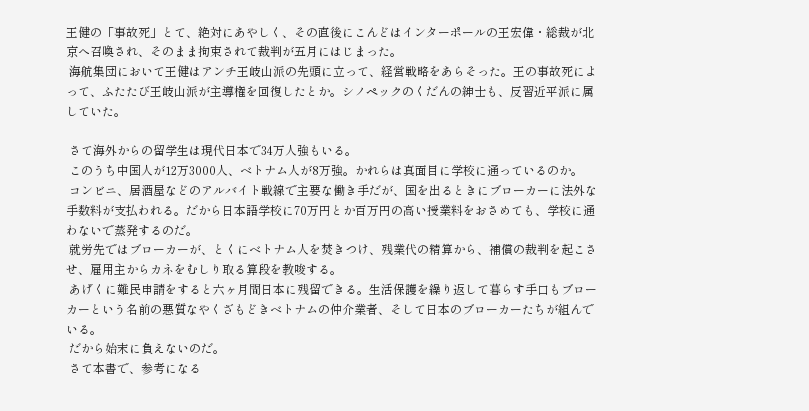王健の「事故死」とて、絶対にあやしく、その直後にこんどはインターポールの王宏偉・総裁が北京へ召喚され、そのまま拘束されて裁判が五月にはじまった。
 海航集団において王健はアンチ王岐山派の先頭に立って、経営戦略をあらそった。王の事故死によって、ふたたび王岐山派が主導権を回復したとか。シノペックのくだんの紳士も、反習近平派に属していた。

 さて海外からの留学生は現代日本で34万人強もいる。
 このうち中国人が12万3000人、ベトナム人が8万強。かれらは真面目に学校に通っているのか。
 コンビニ、居酒屋などのアルバイト戦線で主要な働き手だが、国を出るときにブローカーに法外な手数料が支払われる。だから日本語学校に70万円とか百万円の高い授業料をおさめても、学校に通わないで蒸発するのだ。
 就労先ではブローカーが、とくにベトナム人を焚きつけ、残業代の精算から、補償の裁判を起こさせ、雇用主からカネをむしり取る算段を教唆する。
 あげくに難民申請をすると六ヶ月間日本に残留できる。生活保護を繰り返して暮らす手口もブローカーという名前の悪質なやくざもどきベトナムの仲介業者、そして日本のブローカーたちが組んでいる。
 だから始末に負えないのだ。
 さて本書で、参考になる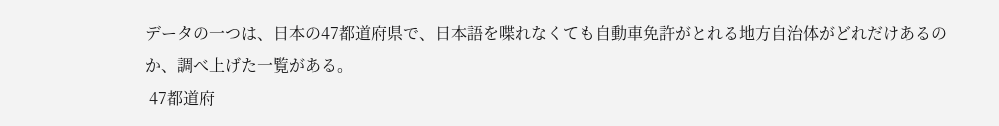データの一つは、日本の47都道府県で、日本語を喋れなくても自動車免許がとれる地方自治体がどれだけあるのか、調べ上げた一覧がある。
 47都道府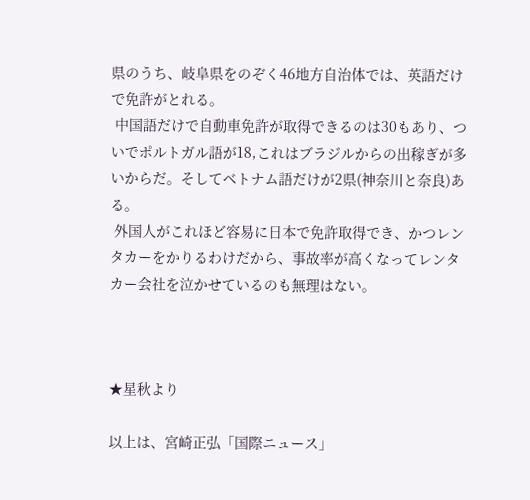県のうち、岐阜県をのぞく46地方自治体では、英語だけで免許がとれる。
 中国語だけで自動車免許が取得できるのは30もあり、ついでポルトガル語が18,これはブラジルからの出稼ぎが多いからだ。そしてベトナム語だけが2県(神奈川と奈良)ある。
 外国人がこれほど容易に日本で免許取得でき、かつレンタカーをかりるわけだから、事故率が高くなってレンタカー会社を泣かせているのも無理はない。



★星秋より

以上は、宮崎正弘「国際ニュース」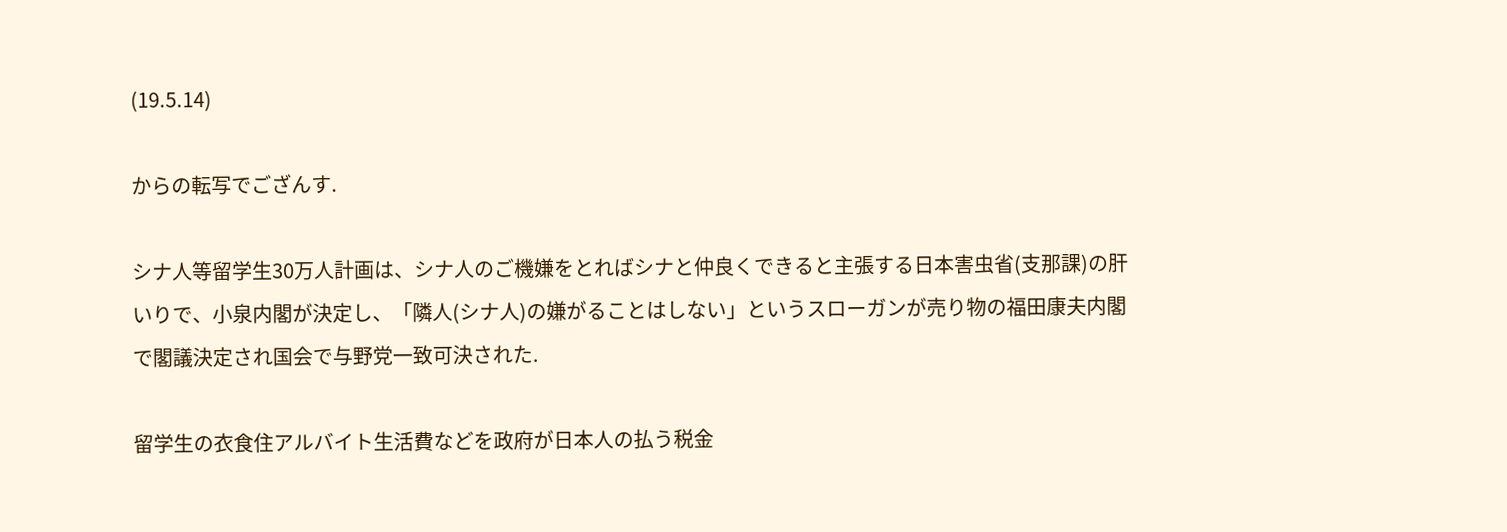(19.5.14)

からの転写でござんす.

シナ人等留学生30万人計画は、シナ人のご機嫌をとればシナと仲良くできると主張する日本害虫省(支那課)の肝いりで、小泉内閣が決定し、「隣人(シナ人)の嫌がることはしない」というスローガンが売り物の福田康夫内閣で閣議決定され国会で与野党一致可決された.

留学生の衣食住アルバイト生活費などを政府が日本人の払う税金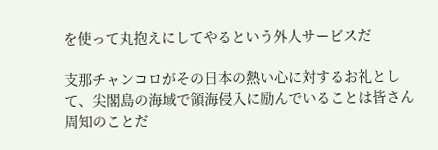を使って丸抱えにしてやるという外人サービスだ

支那チャンコロがその日本の熱い心に対するお礼として、尖閣島の海域で領海侵入に励んでいることは皆さん周知のことだ